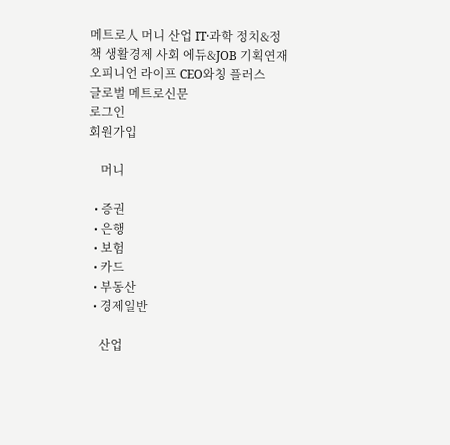메트로人 머니 산업 IT·과학 정치&정책 생활경제 사회 에듀&JOB 기획연재 오피니언 라이프 CEO와칭 플러스
글로벌 메트로신문
로그인
회원가입

    머니

  • 증권
  • 은행
  • 보험
  • 카드
  • 부동산
  • 경제일반

    산업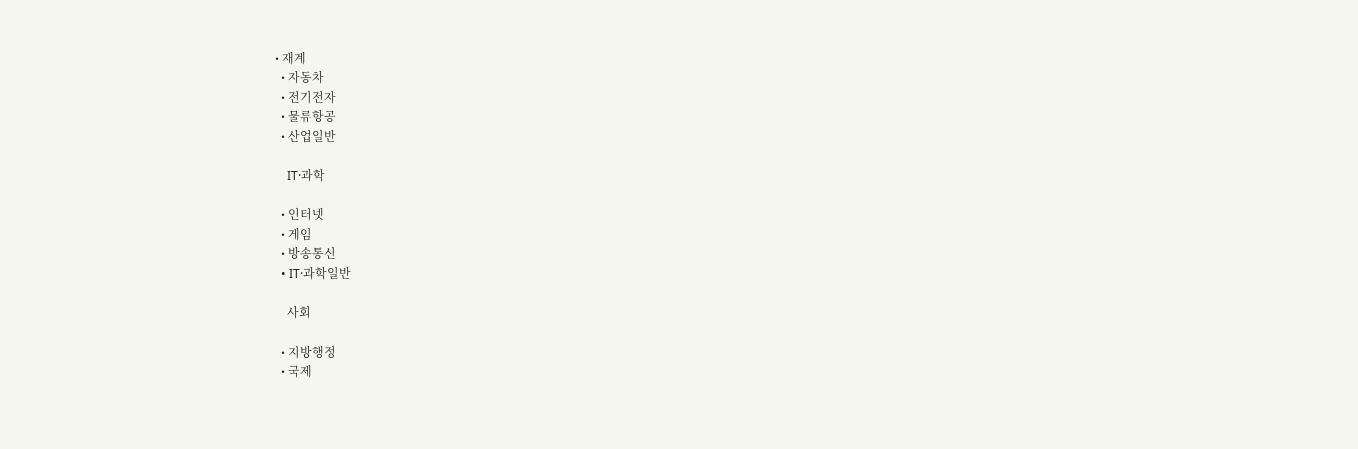• 재계
  • 자동차
  • 전기전자
  • 물류항공
  • 산업일반

    IT·과학

  • 인터넷
  • 게임
  • 방송통신
  • IT·과학일반

    사회

  • 지방행정
  • 국제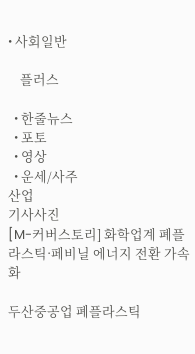• 사회일반

    플러스

  • 한줄뉴스
  • 포토
  • 영상
  • 운세/사주
산업
기사사진
[M-커버스토리] 화학업계 폐플라스틱·페비닐 에너지 전환 가속화

두산중공업 폐플라스틱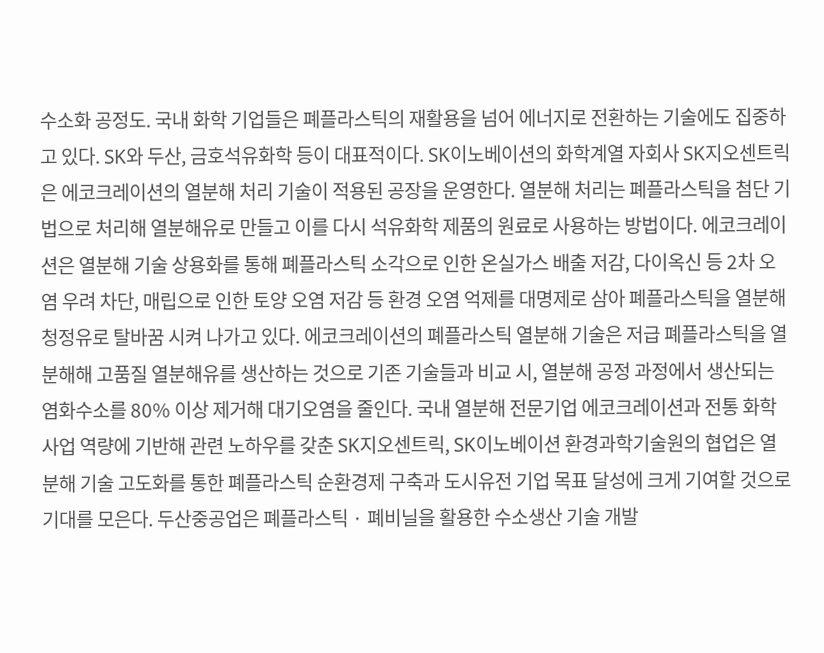수소화 공정도. 국내 화학 기업들은 폐플라스틱의 재활용을 넘어 에너지로 전환하는 기술에도 집중하고 있다. SK와 두산, 금호석유화학 등이 대표적이다. SK이노베이션의 화학계열 자회사 SK지오센트릭은 에코크레이션의 열분해 처리 기술이 적용된 공장을 운영한다. 열분해 처리는 폐플라스틱을 첨단 기법으로 처리해 열분해유로 만들고 이를 다시 석유화학 제품의 원료로 사용하는 방법이다. 에코크레이션은 열분해 기술 상용화를 통해 폐플라스틱 소각으로 인한 온실가스 배출 저감, 다이옥신 등 2차 오염 우려 차단, 매립으로 인한 토양 오염 저감 등 환경 오염 억제를 대명제로 삼아 폐플라스틱을 열분해 청정유로 탈바꿈 시켜 나가고 있다. 에코크레이션의 폐플라스틱 열분해 기술은 저급 폐플라스틱을 열분해해 고품질 열분해유를 생산하는 것으로 기존 기술들과 비교 시, 열분해 공정 과정에서 생산되는 염화수소를 80% 이상 제거해 대기오염을 줄인다. 국내 열분해 전문기업 에코크레이션과 전통 화학사업 역량에 기반해 관련 노하우를 갖춘 SK지오센트릭, SK이노베이션 환경과학기술원의 협업은 열분해 기술 고도화를 통한 폐플라스틱 순환경제 구축과 도시유전 기업 목표 달성에 크게 기여할 것으로 기대를 모은다. 두산중공업은 폐플라스틱 · 폐비닐을 활용한 수소생산 기술 개발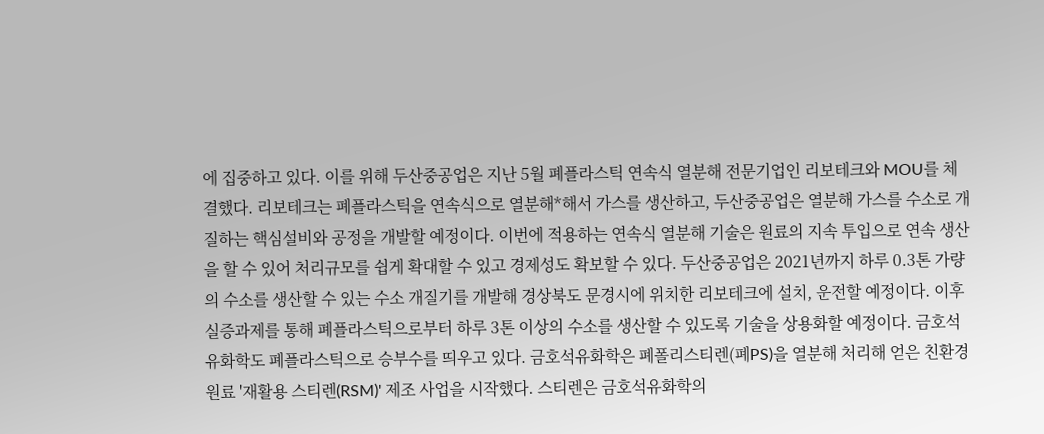에 집중하고 있다. 이를 위해 두산중공업은 지난 5월 폐플라스틱 연속식 열분해 전문기업인 리보테크와 MOU를 체결했다. 리보테크는 폐플라스틱을 연속식으로 열분해*해서 가스를 생산하고, 두산중공업은 열분해 가스를 수소로 개질하는 핵심설비와 공정을 개발할 예정이다. 이번에 적용하는 연속식 열분해 기술은 원료의 지속 투입으로 연속 생산을 할 수 있어 처리규모를 쉽게 확대할 수 있고 경제성도 확보할 수 있다. 두산중공업은 2021년까지 하루 0.3톤 가량의 수소를 생산할 수 있는 수소 개질기를 개발해 경상북도 문경시에 위치한 리보테크에 설치, 운전할 예정이다. 이후 실증과제를 통해 폐플라스틱으로부터 하루 3톤 이상의 수소를 생산할 수 있도록 기술을 상용화할 예정이다. 금호석유화학도 폐플라스틱으로 승부수를 띄우고 있다. 금호석유화학은 폐폴리스티렌(폐PS)을 열분해 처리해 얻은 친환경 원료 '재활용 스티렌(RSM)' 제조 사업을 시작했다. 스티렌은 금호석유화학의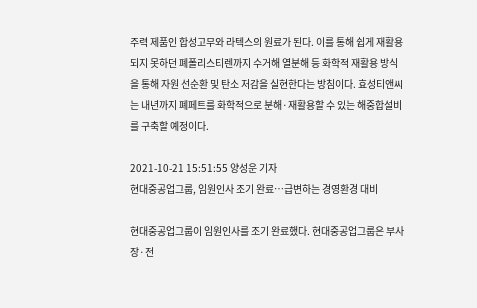주력 제품인 합성고무와 라텍스의 원료가 된다. 이를 통해 쉽게 재활용되지 못하던 폐폴리스티렌까지 수거해 열분해 등 화학적 재활용 방식을 통해 자원 선순환 및 탄소 저감을 실현한다는 방침이다. 효성티앤씨는 내년까지 폐페트를 화학적으로 분해·재활용할 수 있는 해중합설비를 구축할 예정이다.

2021-10-21 15:51:55 양성운 기자
현대중공업그룹, 임원인사 조기 완료…급변하는 경영환경 대비

현대중공업그룹이 임원인사를 조기 완료했다. 현대중공업그룹은 부사장·전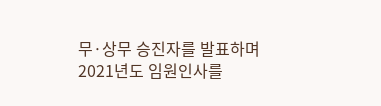무·상무 승진자를 발표하며 2021년도 임원인사를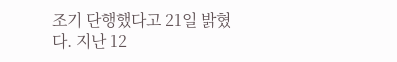조기 단행했다고 21일 밝혔다. 지난 12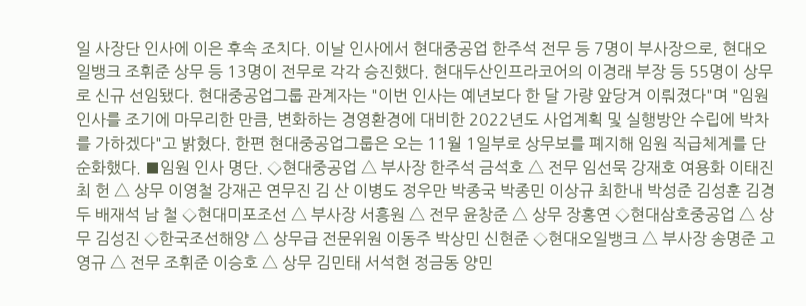일 사장단 인사에 이은 후속 조치다. 이날 인사에서 현대중공업 한주석 전무 등 7명이 부사장으로, 현대오일뱅크 조휘준 상무 등 13명이 전무로 각각 승진했다. 현대두산인프라코어의 이경래 부장 등 55명이 상무로 신규 선임됐다. 현대중공업그룹 관계자는 "이번 인사는 예년보다 한 달 가량 앞당겨 이뤄졌다"며 "임원인사를 조기에 마무리한 만큼, 변화하는 경영환경에 대비한 2022년도 사업계획 및 실행방안 수립에 박차를 가하겠다"고 밝혔다. 한편 현대중공업그룹은 오는 11월 1일부로 상무보를 폐지해 임원 직급체계를 단순화했다. ■임원 인사 명단. ◇현대중공업 △ 부사장 한주석 금석호 △ 전무 임선묵 강재호 여용화 이태진 최 헌 △ 상무 이영철 강재곤 연무진 김 산 이병도 정우만 박종국 박종민 이상규 최한내 박성준 김성훈 김경두 배재석 남 철 ◇현대미포조선 △ 부사장 서흥원 △ 전무 윤창준 △ 상무 장홍연 ◇현대삼호중공업 △ 상무 김성진 ◇한국조선해양 △ 상무급 전문위원 이동주 박상민 신현준 ◇현대오일뱅크 △ 부사장 송명준 고영규 △ 전무 조휘준 이승호 △ 상무 김민태 서석현 정금동 양민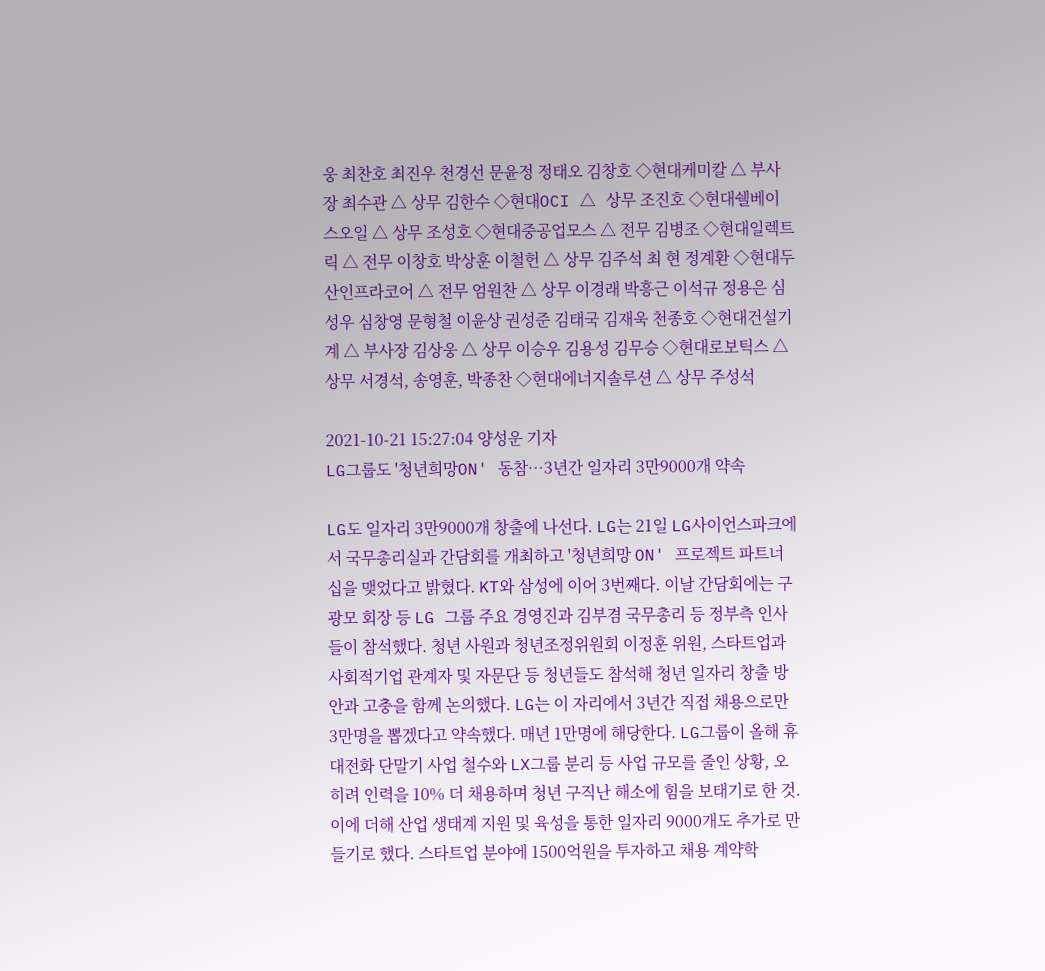웅 최찬호 최진우 천경선 문윤정 정태오 김창호 ◇현대케미칼 △ 부사장 최수관 △ 상무 김한수 ◇현대OCI △ 상무 조진호 ◇현대쉘베이스오일 △ 상무 조성호 ◇현대중공업모스 △ 전무 김병조 ◇현대일렉트릭 △ 전무 이창호 박상훈 이철헌 △ 상무 김주석 최 현 정계환 ◇현대두산인프라코어 △ 전무 엄원찬 △ 상무 이경래 박흥근 이석규 정용은 심성우 심창영 문형철 이윤상 권성준 김태국 김재욱 천종호 ◇현대건설기계 △ 부사장 김상웅 △ 상무 이승우 김용성 김무승 ◇현대로보틱스 △ 상무 서경석, 송영훈, 박종찬 ◇현대에너지솔루션 △ 상무 주성석

2021-10-21 15:27:04 양성운 기자
LG그룹도 '청년희망ON' 동참…3년간 일자리 3만9000개 약속

LG도 일자리 3만9000개 창출에 나선다. LG는 21일 LG사이언스파크에서 국무총리실과 간담회를 개최하고 '청년희망 ON' 프로젝트 파트너십을 맺었다고 밝혔다. KT와 삼성에 이어 3번째다. 이날 간담회에는 구광모 회장 등 LG 그룹 주요 경영진과 김부겸 국무총리 등 정부측 인사들이 참석했다. 청년 사원과 청년조정위원회 이정훈 위원, 스타트업과 사회적기업 관계자 및 자문단 등 청년들도 참석해 청년 일자리 창출 방안과 고충을 함께 논의했다. LG는 이 자리에서 3년간 직접 채용으로만 3만명을 뽑겠다고 약속했다. 매년 1만명에 해당한다. LG그룹이 올해 휴대전화 단말기 사업 철수와 LX그룹 분리 등 사업 규모를 줄인 상황, 오히려 인력을 10% 더 채용하며 청년 구직난 해소에 힘을 보태기로 한 것. 이에 더해 산업 생태계 지원 및 육성을 통한 일자리 9000개도 추가로 만들기로 했다. 스타트업 분야에 1500억원을 투자하고 채용 계약학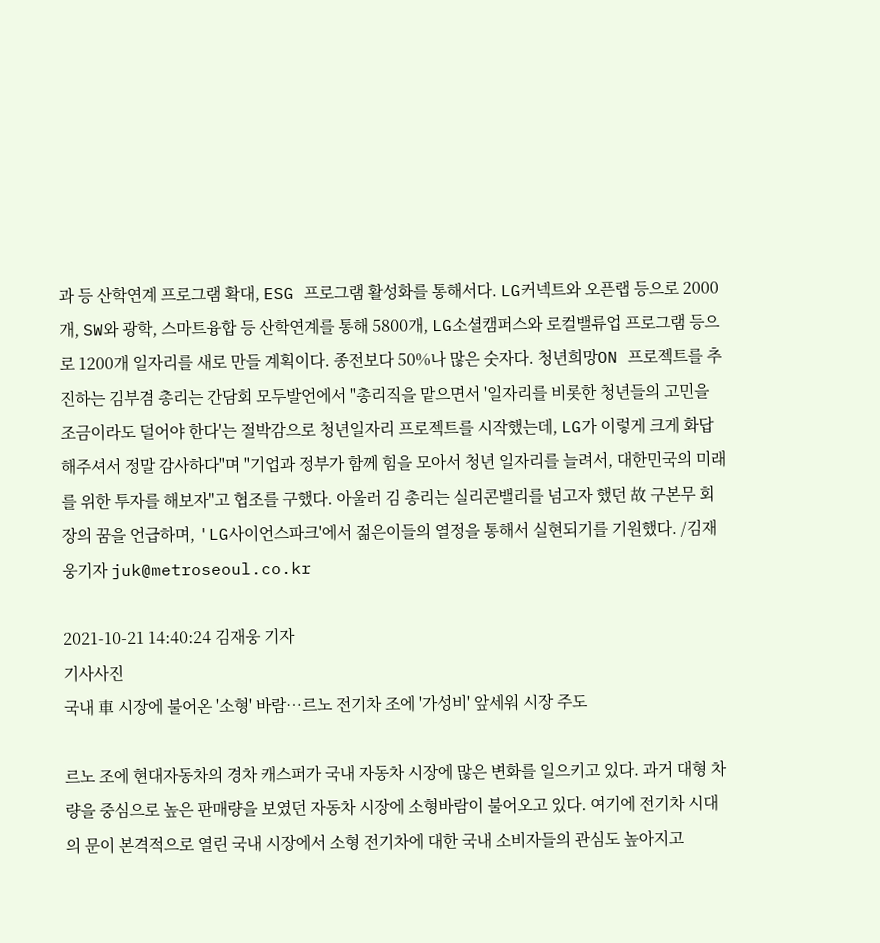과 등 산학연계 프로그램 확대, ESG 프로그램 활성화를 통해서다. LG커넥트와 오픈랩 등으로 2000개, SW와 광학, 스마트융합 등 산학연계를 통해 5800개, LG소셜캠퍼스와 로컬밸류업 프로그램 등으로 1200개 일자리를 새로 만들 계획이다. 종전보다 50%나 많은 숫자다. 청년희망ON 프로젝트를 추진하는 김부겸 총리는 간담회 모두발언에서 "총리직을 맡으면서 '일자리를 비롯한 청년들의 고민을 조금이라도 덜어야 한다'는 절박감으로 청년일자리 프로젝트를 시작했는데, LG가 이렇게 크게 화답해주셔서 정말 감사하다"며 "기업과 정부가 함께 힘을 모아서 청년 일자리를 늘려서, 대한민국의 미래를 위한 투자를 해보자"고 협조를 구했다. 아울러 김 총리는 실리콘밸리를 넘고자 했던 故 구본무 회장의 꿈을 언급하며, 'LG사이언스파크'에서 젊은이들의 열정을 통해서 실현되기를 기원했다. /김재웅기자 juk@metroseoul.co.kr

2021-10-21 14:40:24 김재웅 기자
기사사진
국내 車 시장에 불어온 '소형' 바람…르노 전기차 조에 '가성비' 앞세워 시장 주도

르노 조에 현대자동차의 경차 캐스퍼가 국내 자동차 시장에 많은 변화를 일으키고 있다. 과거 대형 차량을 중심으로 높은 판매량을 보였던 자동차 시장에 소형바람이 불어오고 있다. 여기에 전기차 시대의 문이 본격적으로 열린 국내 시장에서 소형 전기차에 대한 국내 소비자들의 관심도 높아지고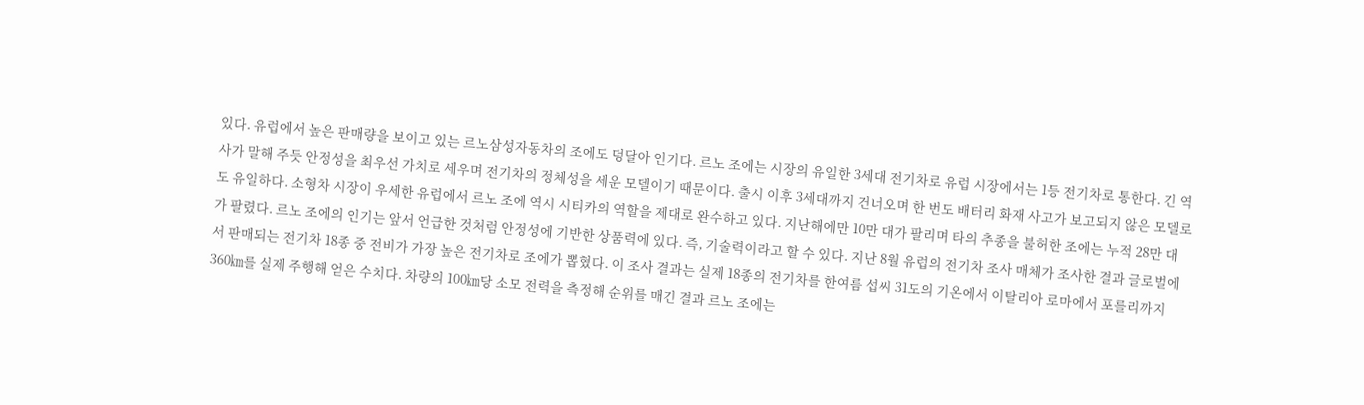있다. 유럽에서 높은 판매량을 보이고 있는 르노삼성자동차의 조에도 덩달아 인기다. 르노 조에는 시장의 유일한 3세대 전기차로 유럽 시장에서는 1등 전기차로 통한다. 긴 역사가 말해 주듯 안정성을 최우선 가치로 세우며 전기차의 정체성을 세운 모델이기 때문이다. 출시 이후 3세대까지 건너오며 한 번도 배터리 화재 사고가 보고되지 않은 모델로도 유일하다. 소형차 시장이 우세한 유럽에서 르노 조에 역시 시티카의 역할을 제대로 완수하고 있다. 지난해에만 10만 대가 팔리며 타의 추종을 불허한 조에는 누적 28만 대가 팔렸다. 르노 조에의 인기는 앞서 언급한 것처럼 안정성에 기반한 상품력에 있다. 즉, 기술력이라고 할 수 있다. 지난 8월 유럽의 전기차 조사 매체가 조사한 결과 글로벌에서 판매되는 전기차 18종 중 전비가 가장 높은 전기차로 조에가 뽑혔다. 이 조사 결과는 실제 18종의 전기차를 한여름 섭씨 31도의 기온에서 이탈리아 로마에서 포를리까지 360㎞를 실제 주행해 얻은 수치다. 차량의 100㎞당 소모 전력을 측정해 순위를 매긴 결과 르노 조에는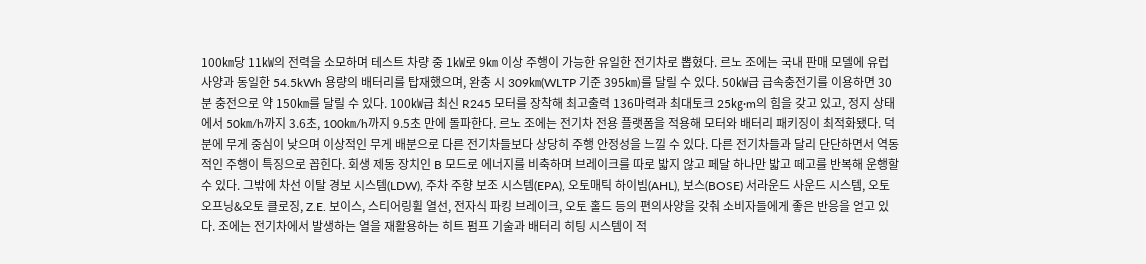100㎞당 11㎾의 전력을 소모하며 테스트 차량 중 1㎾로 9㎞ 이상 주행이 가능한 유일한 전기차로 뽑혔다. 르노 조에는 국내 판매 모델에 유럽 사양과 동일한 54.5kWh 용량의 배터리를 탑재했으며, 완충 시 309㎞(WLTP 기준 395㎞)를 달릴 수 있다. 50㎾급 급속충전기를 이용하면 30분 충전으로 약 150㎞를 달릴 수 있다. 100㎾급 최신 R245 모터를 장착해 최고출력 136마력과 최대토크 25㎏·m의 힘을 갖고 있고, 정지 상태에서 50㎞/h까지 3.6초, 100㎞/h까지 9.5초 만에 돌파한다. 르노 조에는 전기차 전용 플랫폼을 적용해 모터와 배터리 패키징이 최적화됐다. 덕분에 무게 중심이 낮으며 이상적인 무게 배분으로 다른 전기차들보다 상당히 주행 안정성을 느낄 수 있다. 다른 전기차들과 달리 단단하면서 역동적인 주행이 특징으로 꼽힌다. 회생 제동 장치인 B 모드로 에너지를 비축하며 브레이크를 따로 밟지 않고 페달 하나만 밟고 떼고를 반복해 운행할 수 있다. 그밖에 차선 이탈 경보 시스템(LDW), 주차 주향 보조 시스템(EPA), 오토매틱 하이빔(AHL), 보스(BOSE) 서라운드 사운드 시스템, 오토 오프닝&오토 클로징, Z.E. 보이스, 스티어링휠 열선, 전자식 파킹 브레이크, 오토 홀드 등의 편의사양을 갖춰 소비자들에게 좋은 반응을 얻고 있다. 조에는 전기차에서 발생하는 열을 재활용하는 히트 펌프 기술과 배터리 히팅 시스템이 적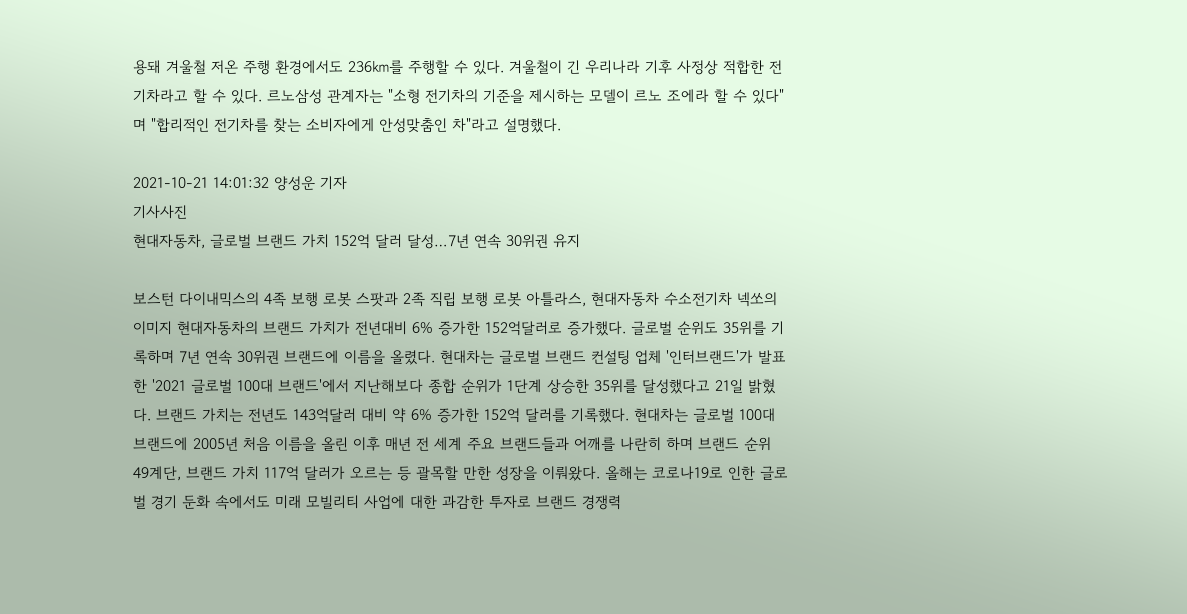용돼 겨울철 저온 주행 환경에서도 236㎞를 주행할 수 있다. 겨울철이 긴 우리나라 기후 사정상 적합한 전기차라고 할 수 있다. 르노삼성 관계자는 "소형 전기차의 기준을 제시하는 모델이 르노 조에라 할 수 있다"며 "합리적인 전기차를 찾는 소비자에게 안성맞춤인 차"라고 설명했다.

2021-10-21 14:01:32 양성운 기자
기사사진
현대자동차, 글로벌 브랜드 가치 152억 달러 달성…7년 연속 30위권 유지

보스턴 다이내믹스의 4족 보행 로봇 스팟과 2족 직립 보행 로봇 아틀라스, 현대자동차 수소전기차 넥쏘의 이미지 현대자동차의 브랜드 가치가 전년대비 6% 증가한 152억달러로 증가했다. 글로벌 순위도 35위를 기록하며 7년 연속 30위권 브랜드에 이름을 올렸다. 현대차는 글로벌 브랜드 컨설팅 업체 '인터브랜드'가 발표한 '2021 글로벌 100대 브랜드'에서 지난해보다 종합 순위가 1단계 상승한 35위를 달성했다고 21일 밝혔다. 브랜드 가치는 전년도 143억달러 대비 약 6% 증가한 152억 달러를 기록했다. 현대차는 글로벌 100대 브랜드에 2005년 처음 이름을 올린 이후 매년 전 세계 주요 브랜드들과 어깨를 나란히 하며 브랜드 순위 49계단, 브랜드 가치 117억 달러가 오르는 등 괄목할 만한 성장을 이뤄왔다. 올해는 코로나19로 인한 글로벌 경기 둔화 속에서도 미래 모빌리티 사업에 대한 과감한 투자로 브랜드 경쟁력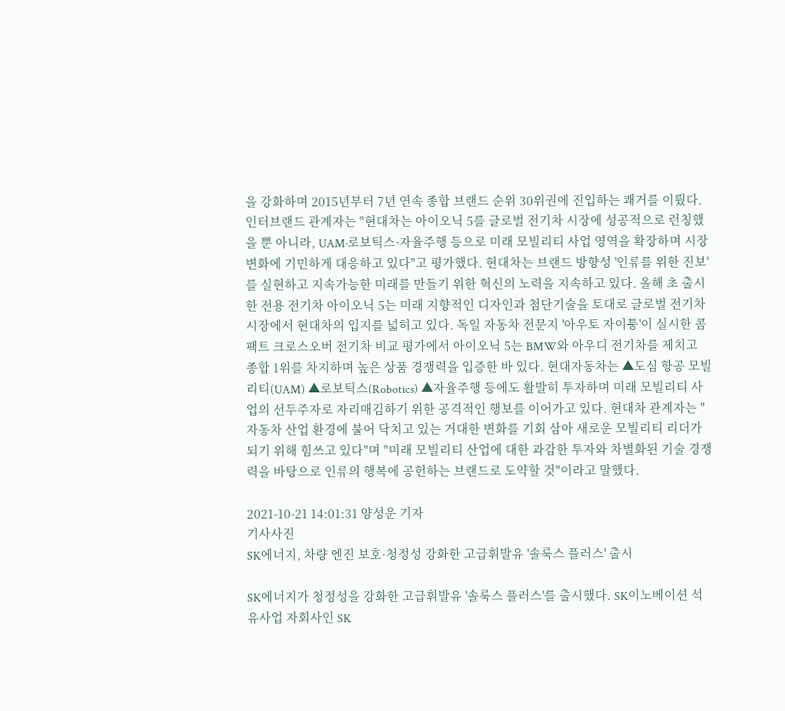을 강화하며 2015년부터 7년 연속 종합 브랜드 순위 30위권에 진입하는 쾌거를 이뤘다. 인터브랜드 관계자는 "현대차는 아이오닉 5를 글로벌 전기차 시장에 성공적으로 런칭했을 뿐 아니라, UAM·로보틱스·자율주행 등으로 미래 모빌리티 사업 영역을 확장하며 시장 변화에 기민하게 대응하고 있다"고 평가했다. 현대차는 브랜드 방향성 '인류를 위한 진보'를 실현하고 지속가능한 미래를 만들기 위한 혁신의 노력을 지속하고 있다. 올해 초 출시한 전용 전기차 아이오닉 5는 미래 지향적인 디자인과 첨단기술을 토대로 글로벌 전기차 시장에서 현대차의 입지를 넓히고 있다. 독일 자동차 전문지 '아우토 자이퉁'이 실시한 콤팩트 크로스오버 전기차 비교 평가에서 아이오닉 5는 BMW와 아우디 전기차를 제치고 종합 1위를 차지하며 높은 상품 경쟁력을 입증한 바 있다. 현대자동차는 ▲도심 항공 모빌리티(UAM) ▲로보틱스(Robotics) ▲자율주행 등에도 활발히 투자하며 미래 모빌리티 사업의 선두주자로 자리매김하기 위한 공격적인 행보를 이어가고 있다. 현대차 관계자는 "자동차 산업 환경에 불어 닥치고 있는 거대한 변화를 기회 삼아 새로운 모빌리티 리더가 되기 위해 힘쓰고 있다"며 "미래 모빌리티 산업에 대한 과감한 투자와 차별화된 기술 경쟁력을 바탕으로 인류의 행복에 공헌하는 브랜드로 도약할 것"이라고 말했다.

2021-10-21 14:01:31 양성운 기자
기사사진
SK에너지, 차량 엔진 보호·청정성 강화한 고급휘발유 '솔룩스 플러스' 출시

SK에너지가 청정성을 강화한 고급휘발유 '솔룩스 플러스'를 출시했다. SK이노베이션 석유사업 자회사인 SK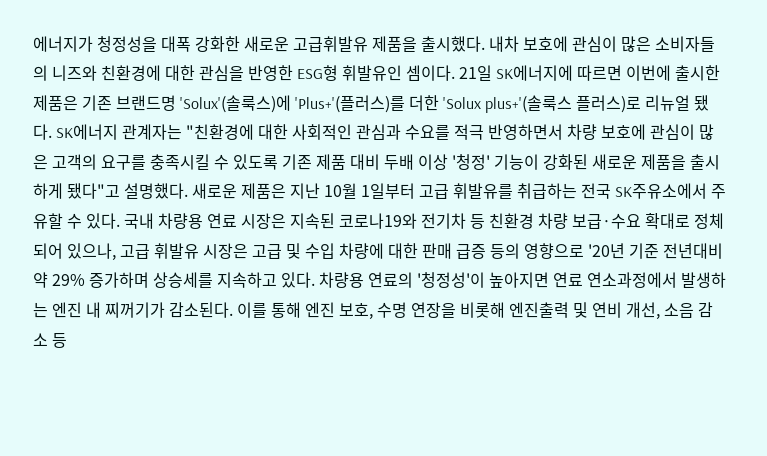에너지가 청정성을 대폭 강화한 새로운 고급휘발유 제품을 출시했다. 내차 보호에 관심이 많은 소비자들의 니즈와 친환경에 대한 관심을 반영한 ESG형 휘발유인 셈이다. 21일 SK에너지에 따르면 이번에 출시한 제품은 기존 브랜드명 'Solux'(솔룩스)에 'Plus+'(플러스)를 더한 'Solux plus+'(솔룩스 플러스)로 리뉴얼 됐다. SK에너지 관계자는 "친환경에 대한 사회적인 관심과 수요를 적극 반영하면서 차량 보호에 관심이 많은 고객의 요구를 충족시킬 수 있도록 기존 제품 대비 두배 이상 '청정' 기능이 강화된 새로운 제품을 출시하게 됐다"고 설명했다. 새로운 제품은 지난 10월 1일부터 고급 휘발유를 취급하는 전국 SK주유소에서 주유할 수 있다. 국내 차량용 연료 시장은 지속된 코로나19와 전기차 등 친환경 차량 보급·수요 확대로 정체되어 있으나, 고급 휘발유 시장은 고급 및 수입 차량에 대한 판매 급증 등의 영향으로 '20년 기준 전년대비 약 29% 증가하며 상승세를 지속하고 있다. 차량용 연료의 '청정성'이 높아지면 연료 연소과정에서 발생하는 엔진 내 찌꺼기가 감소된다. 이를 통해 엔진 보호, 수명 연장을 비롯해 엔진출력 및 연비 개선, 소음 감소 등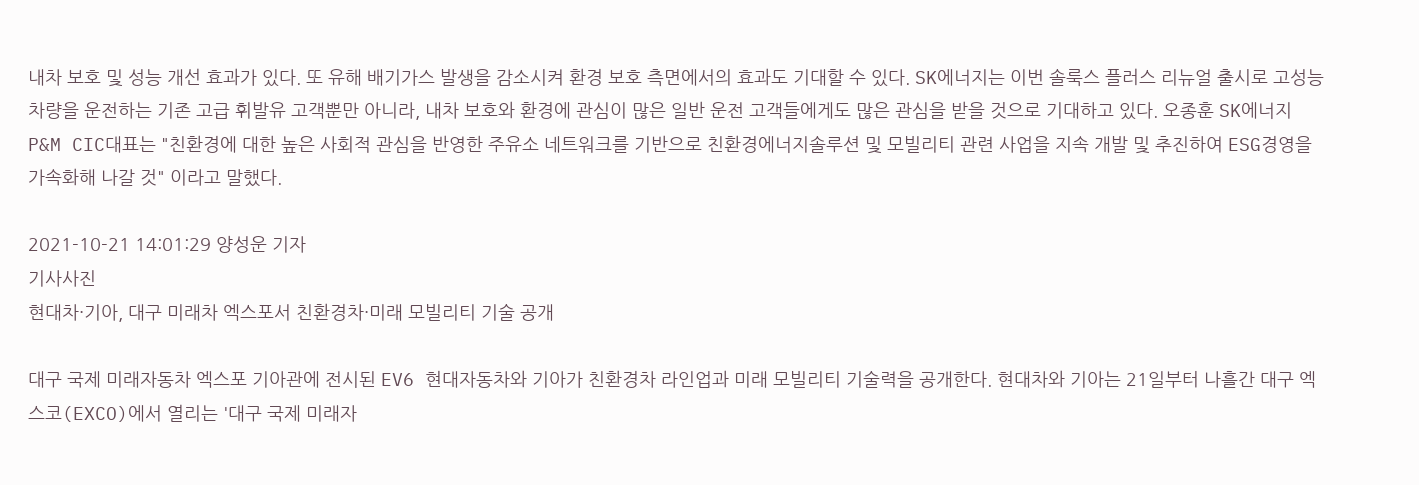내차 보호 및 성능 개선 효과가 있다. 또 유해 배기가스 발생을 감소시켜 환경 보호 측면에서의 효과도 기대할 수 있다. SK에너지는 이번 솔룩스 플러스 리뉴얼 출시로 고성능 차량을 운전하는 기존 고급 휘발유 고객뿐만 아니라, 내차 보호와 환경에 관심이 많은 일반 운전 고객들에게도 많은 관심을 받을 것으로 기대하고 있다. 오종훈 SK에너지 P&M CIC대표는 "친환경에 대한 높은 사회적 관심을 반영한 주유소 네트워크를 기반으로 친환경에너지솔루션 및 모빌리티 관련 사업을 지속 개발 및 추진하여 ESG경영을 가속화해 나갈 것" 이라고 말했다.

2021-10-21 14:01:29 양성운 기자
기사사진
현대차·기아, 대구 미래차 엑스포서 친환경차·미래 모빌리티 기술 공개

대구 국제 미래자동차 엑스포 기아관에 전시된 EV6 현대자동차와 기아가 친환경차 라인업과 미래 모빌리티 기술력을 공개한다. 현대차와 기아는 21일부터 나흘간 대구 엑스코(EXCO)에서 열리는 '대구 국제 미래자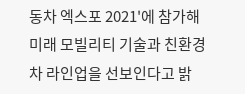동차 엑스포 2021'에 참가해 미래 모빌리티 기술과 친환경차 라인업을 선보인다고 밝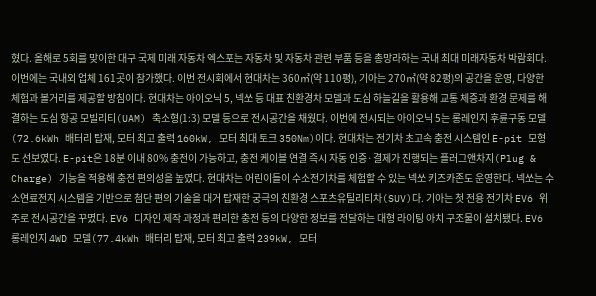혔다. 올해로 5회를 맞이한 대구 국제 미래 자동차 엑스포는 자동차 및 자동차 관련 부품 등을 총망라하는 국내 최대 미래자동차 박람회다. 이번에는 국내외 업체 161곳이 참가했다. 이번 전시회에서 현대차는 360㎡(약 110평), 기아는 270㎡(약 82평)의 공간을 운영, 다양한 체험과 볼거리를 제공할 방침이다. 현대차는 아이오닉 5, 넥쏘 등 대표 친환경차 모델과 도심 하늘길을 활용해 교통 체증과 환경 문제를 해결하는 도심 항공 모빌리티(UAM) 축소형(1:3) 모델 등으로 전시공간을 채웠다. 이번에 전시되는 아이오닉 5는 롱레인지 후륜구동 모델(72.6kWh 배터리 탑재, 모터 최고 출력 160kW, 모터 최대 토크 350Nm)이다. 현대차는 전기차 초고속 충전 시스템인 E-pit 모형도 선보였다. E-pit은 18분 이내 80% 충전이 가능하고, 충전 케이블 연결 즉시 자동 인증·결제가 진행되는 플러그앤차지(Plug & Charge) 기능을 적용해 충전 편의성을 높였다. 현대차는 어린이들이 수소전기차를 체험할 수 있는 넥쏘 키즈카존도 운영한다. 넥쏘는 수소연료전지 시스템을 기반으로 첨단 편의 기술을 대거 탑재한 궁극의 친환경 스포츠유틸리티차(SUV)다. 기아는 첫 전용 전기차 EV6 위주로 전시공간을 꾸몄다. EV6 디자인 제작 과정과 편리한 충전 등의 다양한 정보를 전달하는 대형 라이팅 아치 구조물이 설치됐다. EV6 롱레인지 4WD 모델(77.4kWh 배터리 탑재, 모터 최고 출력 239kW, 모터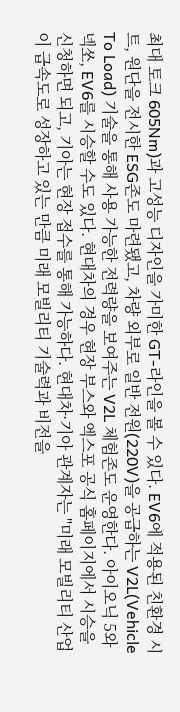최대 토크 605Nm)과 고성능 디자인을 가미한 GT-라인을 볼 수 있다. EV6에 적용된 친환경 시트, 원단을 전시한 ESG존도 마련됐고, 차량 외부로 일반 전원(220V)을 공급하는 V2L(Vehicle To Load) 기술을 통해 사용 가능한 전력량을 보여주는 V2L 체험존도 운영한다. 아이오닉 5와 넥쏘, EV6를 시승할 수도 있다. 현대차의 경우 현장 부스와 엑스포 공식 홈페이지에서 시승을 신청하면 되고, 기아는 현장 접수를 통해 가능하다. 현대차·기아 관계자는 "미래 모빌리티 산업이 급속도로 성장하고 있는 만큼 미래 모빌리티 기술력과 비전을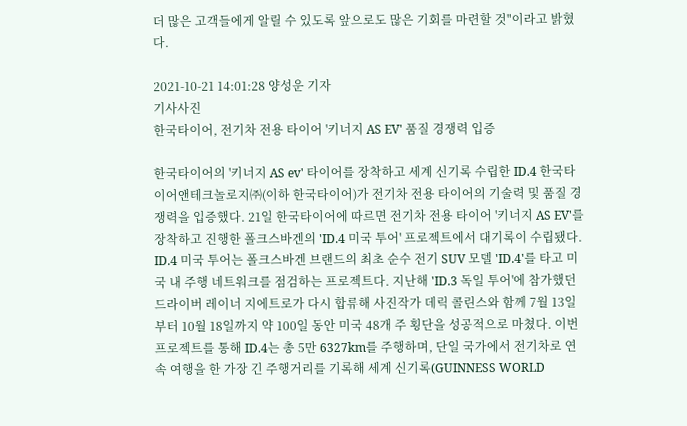더 많은 고객들에게 알릴 수 있도록 앞으로도 많은 기회를 마련할 것"이라고 밝혔다.

2021-10-21 14:01:28 양성운 기자
기사사진
한국타이어, 전기차 전용 타이어 '키너지 AS EV' 품질 경쟁력 입증

한국타이어의 '키너지 AS ev' 타이어를 장착하고 세계 신기록 수립한 ID.4 한국타이어앤테크놀로지㈜(이하 한국타이어)가 전기차 전용 타이어의 기술력 및 품질 경쟁력을 입증했다. 21일 한국타이어에 따르면 전기차 전용 타이어 '키너지 AS EV'를 장착하고 진행한 폴크스바겐의 'ID.4 미국 투어' 프로젝트에서 대기록이 수립됐다. ID.4 미국 투어는 폴크스바겐 브랜드의 최초 순수 전기 SUV 모델 'ID.4'를 타고 미국 내 주행 네트워크를 점검하는 프로젝트다. 지난해 'ID.3 독일 투어'에 참가했던 드라이버 레이너 지에트로가 다시 합류해 사진작가 데릭 콜린스와 함께 7월 13일부터 10월 18일까지 약 100일 동안 미국 48개 주 횡단을 성공적으로 마쳤다. 이번 프로젝트를 통해 ID.4는 총 5만 6327km를 주행하며, 단일 국가에서 전기차로 연속 여행을 한 가장 긴 주행거리를 기록해 세계 신기록(GUINNESS WORLD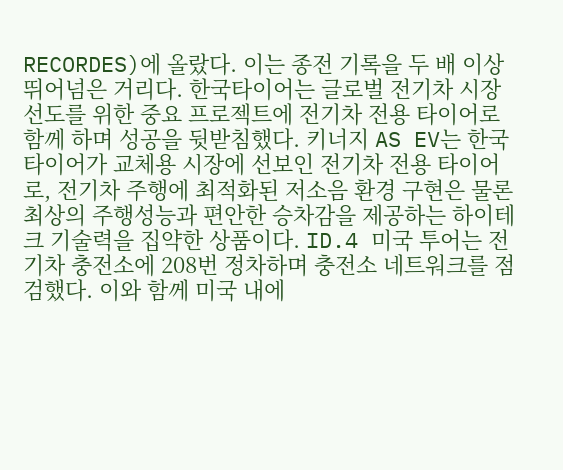RECORDES)에 올랐다. 이는 종전 기록을 두 배 이상 뛰어넘은 거리다. 한국타이어는 글로벌 전기차 시장 선도를 위한 중요 프로젝트에 전기차 전용 타이어로 함께 하며 성공을 뒷받침했다. 키너지 AS EV는 한국타이어가 교체용 시장에 선보인 전기차 전용 타이어로, 전기차 주행에 최적화된 저소음 환경 구현은 물론 최상의 주행성능과 편안한 승차감을 제공하는 하이테크 기술력을 집약한 상품이다. ID.4 미국 투어는 전기차 충전소에 208번 정차하며 충전소 네트워크를 점검했다. 이와 함께 미국 내에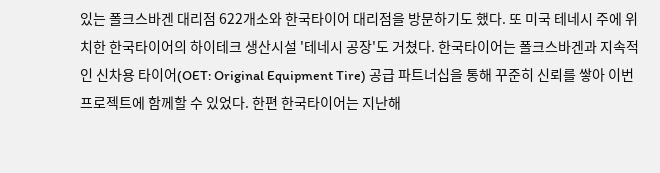있는 폴크스바겐 대리점 622개소와 한국타이어 대리점을 방문하기도 했다. 또 미국 테네시 주에 위치한 한국타이어의 하이테크 생산시설 '테네시 공장'도 거쳤다. 한국타이어는 폴크스바겐과 지속적인 신차용 타이어(OET: Original Equipment Tire) 공급 파트너십을 통해 꾸준히 신뢰를 쌓아 이번 프로젝트에 함께할 수 있었다. 한편 한국타이어는 지난해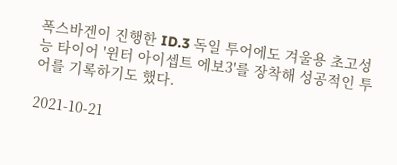폭스바겐이 진행한 ID.3 독일 투어에도 겨울용 초고성능 타이어 '윈터 아이셉트 에보3'를 장착해 성공적인 투어를 기록하기도 했다.

2021-10-21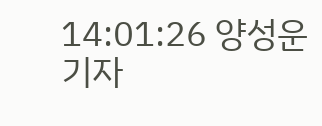14:01:26 양성운 기자